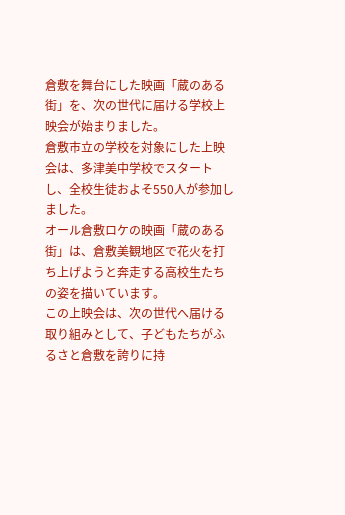倉敷を舞台にした映画「蔵のある街」を、次の世代に届ける学校上映会が始まりました。
倉敷市立の学校を対象にした上映会は、多津美中学校でスタートし、全校生徒およそ550人が参加しました。
オール倉敷ロケの映画「蔵のある街」は、倉敷美観地区で花火を打ち上げようと奔走する高校生たちの姿を描いています。
この上映会は、次の世代へ届ける取り組みとして、子どもたちがふるさと倉敷を誇りに持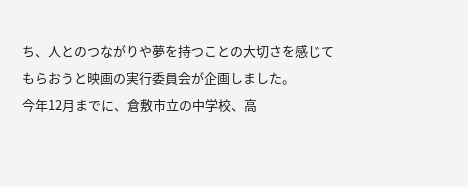ち、人とのつながりや夢を持つことの大切さを感じてもらおうと映画の実行委員会が企画しました。
今年12月までに、倉敷市立の中学校、高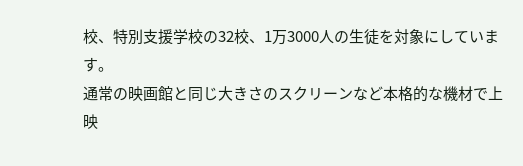校、特別支援学校の32校、1万3000人の生徒を対象にしています。
通常の映画館と同じ大きさのスクリーンなど本格的な機材で上映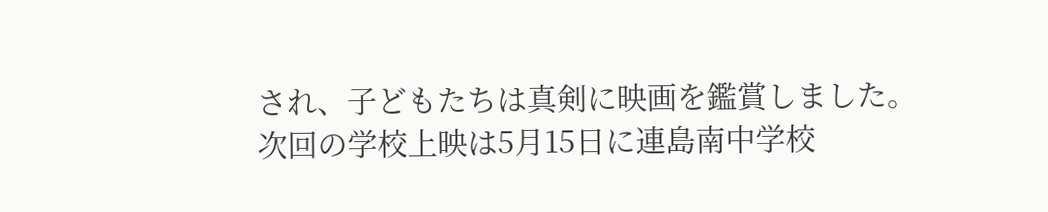され、子どもたちは真剣に映画を鑑賞しました。
次回の学校上映は5月15日に連島南中学校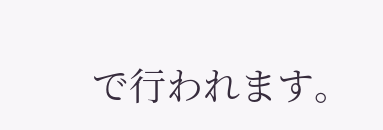で行われます。